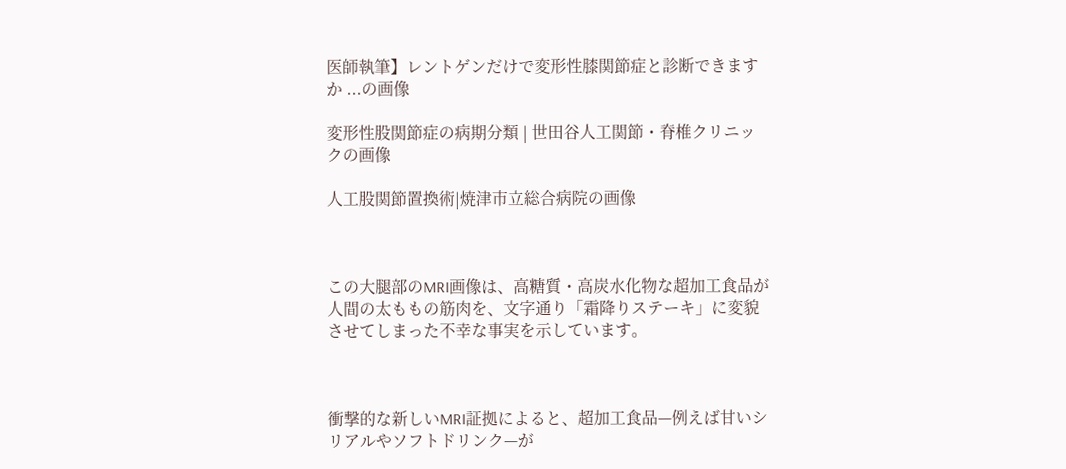医師執筆】レントゲンだけで変形性膝関節症と診断できますか ...の画像

変形性股関節症の病期分類 | 世田谷人工関節・脊椎クリニックの画像

人工股関節置換術|焼津市立総合病院の画像



この大腿部のMRI画像は、高糖質・高炭水化物な超加工食品が人間の太ももの筋肉を、文字通り「霜降りステーキ」に変貌させてしまった不幸な事実を示しています。



衝撃的な新しいMRI証拠によると、超加工食品—例えば甘いシリアルやソフトドリンク—が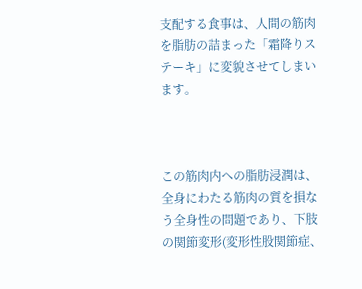支配する食事は、人間の筋肉を脂肪の詰まった「霜降りステーキ」に変貌させてしまいます。



この筋肉内への脂肪浸潤は、全身にわたる筋肉の質を損なう全身性の問題であり、下肢の関節変形(変形性股関節症、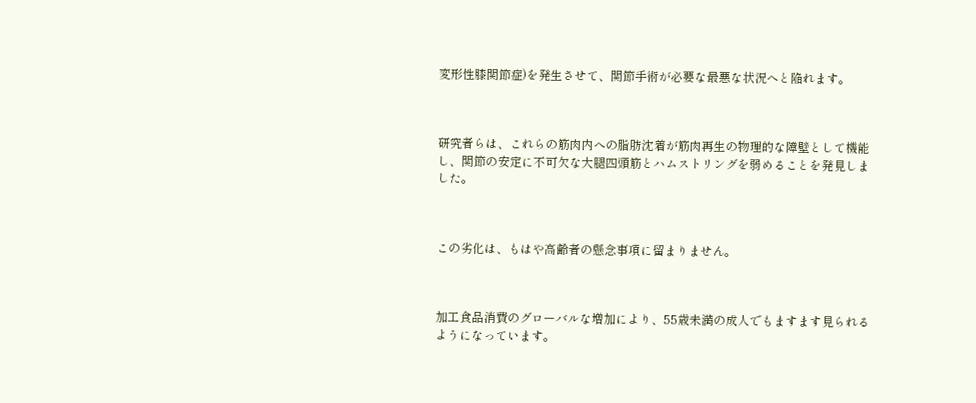変形性膝関節症)を発生させて、関節手術が必要な最悪な状況へと陥れます。



研究者らは、これらの筋肉内への脂肪沈着が筋肉再生の物理的な障壁として機能し、関節の安定に不可欠な大腿四頭筋とハムストリングを弱めることを発見しました。



この劣化は、もはや高齢者の懸念事項に留まりません。



加工食品消費のグローバルな増加により、55歳未満の成人でもますます見られるようになっています。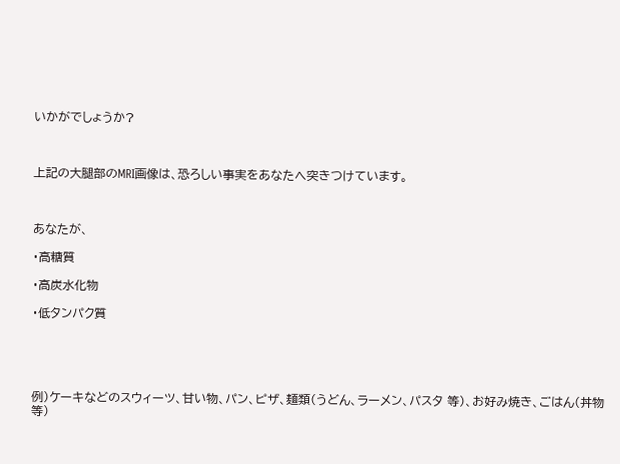いかがでしょうか?



上記の大腿部のMRI画像は、恐ろしい事実をあなたへ突きつけています。



あなたが、

・高糖質

・高炭水化物

・低タンパク質





例)ケーキなどのスウィーツ、甘い物、パン、ピザ、麺類(うどん、ラーメン、パスタ 等)、お好み焼き、ごはん(丼物 等)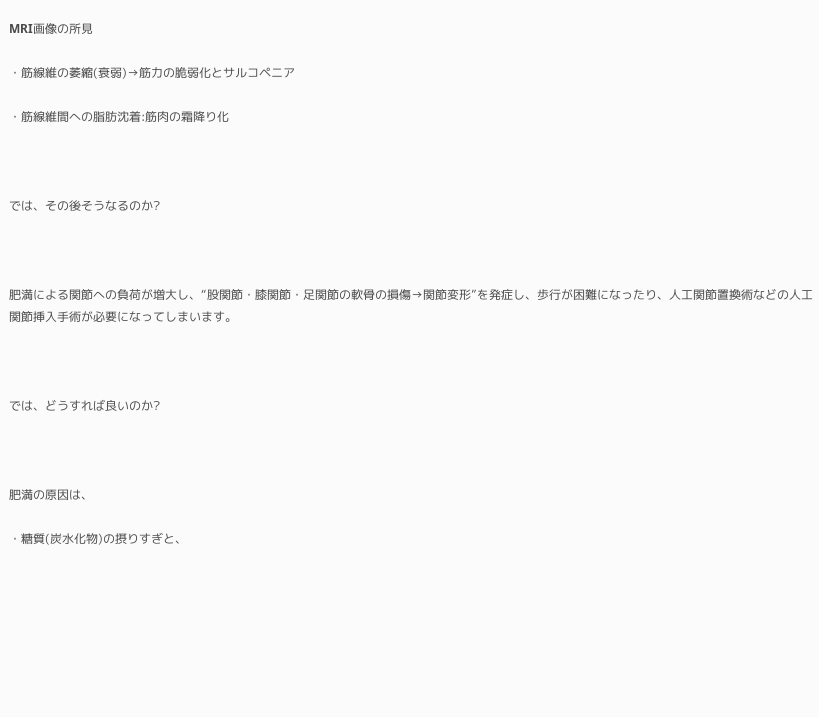MRI画像の所見

・筋線維の萎縮(衰弱)→筋力の脆弱化とサルコペニア

・筋線維間への脂肪沈着:筋肉の霜降り化



では、その後そうなるのか?



肥満による関節への負荷が増大し、“股関節・膝関節・足関節の軟骨の損傷→関節変形”を発症し、歩行が困難になったり、人工関節置換術などの人工関節挿入手術が必要になってしまいます。



では、どうすれば良いのか?



肥満の原因は、

・糖質(炭水化物)の摂りすぎと、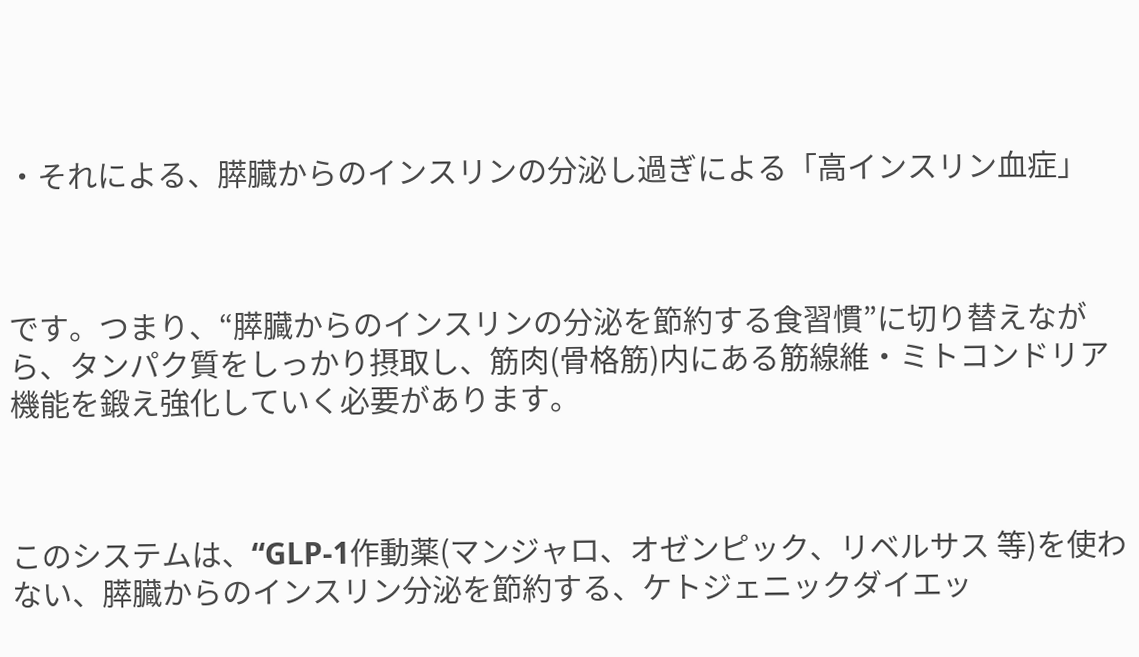・それによる、膵臓からのインスリンの分泌し過ぎによる「高インスリン血症」



です。つまり、“膵臓からのインスリンの分泌を節約する食習慣”に切り替えながら、タンパク質をしっかり摂取し、筋肉(骨格筋)内にある筋線維・ミトコンドリア機能を鍛え強化していく必要があります。



このシステムは、“GLP-1作動薬(マンジャロ、オゼンピック、リベルサス 等)を使わない、膵臓からのインスリン分泌を節約する、ケトジェニックダイエッ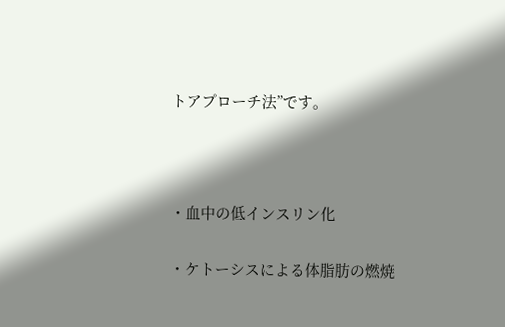トアプローチ法”です。



・血中の低インスリン化

・ケトーシスによる体脂肪の燃焼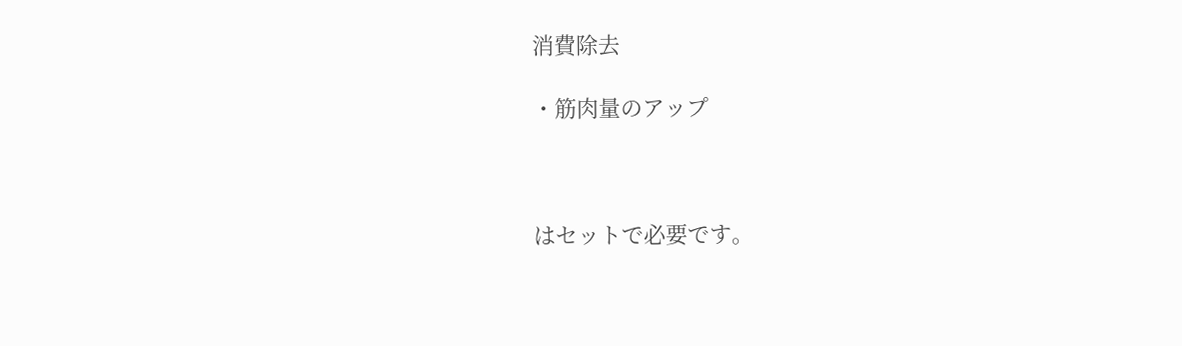消費除去

・筋肉量のアップ



はセットで必要です。